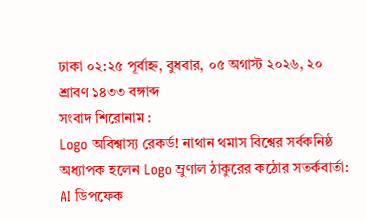ঢাকা ০২:২৫ পূর্বাহ্ন, বুধবার, ০৫ অগাস্ট ২০২৬, ২০ শ্রাবণ ১৪৩৩ বঙ্গাব্দ
সংবাদ শিরোনাম :
Logo অবিশ্বাস্য রেকর্ড! নাথান থমাস বিশ্বের সর্বকনিষ্ঠ অধ্যাপক হলেন Logo ম্রুণাল ঠাকুরের কঠোর সতর্কবার্তা: AI ডিপফেক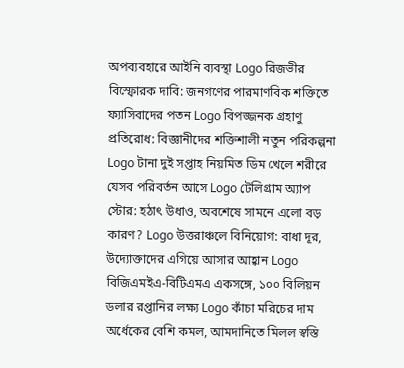অপব্যবহারে আইনি ব্যবস্থা Logo রিজভীর বিস্ফোরক দাবি: জনগণের পারমাণবিক শক্তিতে ফ্যাসিবাদের পতন Logo বিপজ্জনক গ্রহাণু প্রতিরোধ: বিজ্ঞানীদের শক্তিশালী নতুন পরিকল্পনা Logo টানা দুই সপ্তাহ নিয়মিত ডিম খেলে শরীরে যেসব পরিবর্তন আসে Logo টেলিগ্রাম অ্যাপ স্টোর: হঠাৎ উধাও, অবশেষে সামনে এলো বড় কারণ? Logo উত্তরাঞ্চলে বিনিয়োগ: বাধা দূর, উদ্যোক্তাদের এগিয়ে আসার আহ্বান Logo বিজিএমইএ-বিটিএমএ একসঙ্গে, ১০০ বিলিয়ন ডলার রপ্তানির লক্ষ্য Logo কাঁচা মরিচের দাম অর্ধেকের বেশি কমল, আমদানিতে মিলল স্বস্তি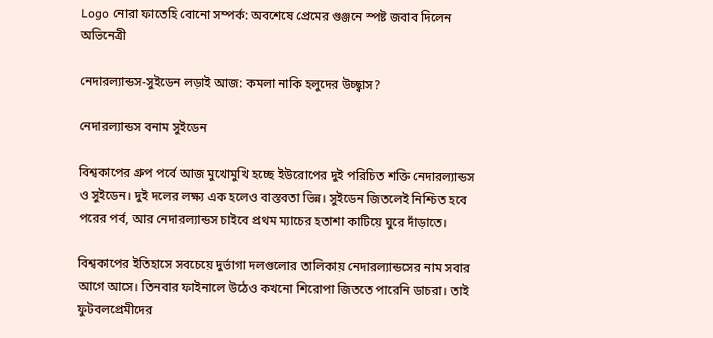Logo নোরা ফাতেহি বোনো সম্পর্ক: অবশেষে প্রেমের গুঞ্জনে স্পষ্ট জবাব দিলেন অভিনেত্রী

নেদারল্যান্ডস-সুইডেন লড়াই আজ: কমলা নাকি হলুদের উচ্ছ্বাস?

নেদারল্যান্ডস বনাম সুইডেন

বিশ্বকাপের গ্রুপ পর্বে আজ মুখোমুখি হচ্ছে ইউরোপের দুই পরিচিত শক্তি নেদারল্যান্ডস ও সুইডেন। দুই দলের লক্ষ্য এক হলেও বাস্তবতা ভিন্ন। সুইডেন জিতলেই নিশ্চিত হবে পরের পর্ব, আর নেদারল্যান্ডস চাইবে প্রথম ম্যাচের হতাশা কাটিয়ে ঘুরে দাঁড়াতে।

বিশ্বকাপের ইতিহাসে সবচেয়ে দুর্ভাগা দলগুলোর তালিকায় নেদারল্যান্ডসের নাম সবার আগে আসে। তিনবার ফাইনালে উঠেও কখনো শিরোপা জিততে পারেনি ডাচরা। তাই ফুটবলপ্রেমীদের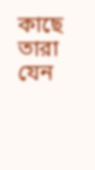কাছে তারা যেন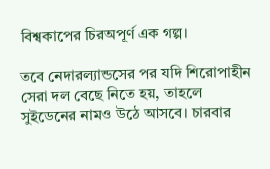বিশ্বকাপের চিরঅপূর্ণ এক গল্প।

তবে নেদারল্যান্ডসের পর যদি শিরোপাহীন সেরা দল বেছে নিতে হয়, তাহলে সুইডেনের নামও উঠে আসবে। চারবার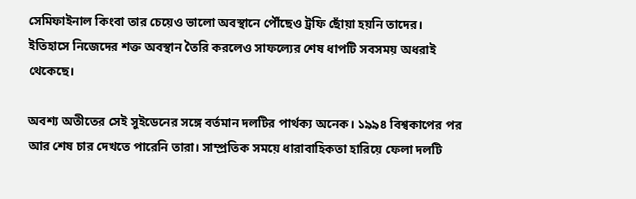সেমিফাইনাল কিংবা তার চেয়েও ভালো অবস্থানে পৌঁছেও ট্রফি ছোঁয়া হয়নি তাদের। ইতিহাসে নিজেদের শক্ত অবস্থান তৈরি করলেও সাফল্যের শেষ ধাপটি সবসময় অধরাই থেকেছে।

অবশ্য অতীতের সেই সুইডেনের সঙ্গে বর্তমান দলটির পার্থক্য অনেক। ১৯৯৪ বিশ্বকাপের পর আর শেষ চার দেখতে পারেনি তারা। সাম্প্রতিক সময়ে ধারাবাহিকতা হারিয়ে ফেলা দলটি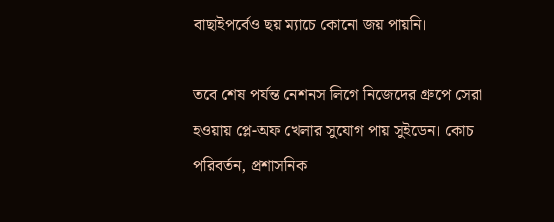বাছাইপর্বেও ছয় ম্যাচে কোনো জয় পায়নি।

তবে শেষ পর্যন্ত নেশনস লিগে নিজেদের গ্রুপে সেরা হওয়ায় প্লে-অফ খেলার সুযোগ পায় সুইডেন। কোচ পরিবর্তন, প্রশাসনিক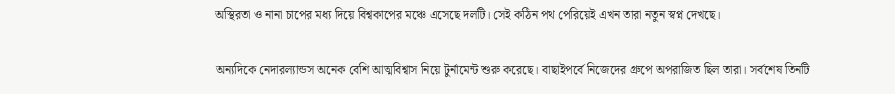অস্থিরতা ও নানা চাপের মধ্য দিয়ে বিশ্বকাপের মঞ্চে এসেছে দলটি। সেই কঠিন পথ পেরিয়েই এখন তারা নতুন স্বপ্ন দেখছে।

অন্যদিকে নেদারল্যান্ডস অনেক বেশি আত্মবিশ্বাস নিয়ে টুর্নামেন্ট শুরু করেছে। বাছাইপর্বে নিজেদের গ্রুপে অপরাজিত ছিল তারা। সর্বশেষ তিনটি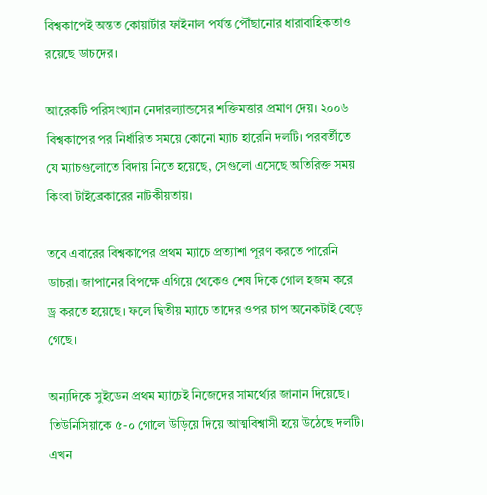বিশ্বকাপেই অন্তত কোয়ার্টার ফাইনাল পর্যন্ত পৌঁছানোর ধারাবাহিকতাও রয়েছে ডাচদের।

আরেকটি পরিসংখ্যান নেদারল্যান্ডসের শক্তিমত্তার প্রমাণ দেয়। ২০০৬ বিশ্বকাপের পর নির্ধারিত সময়ে কোনো ম্যাচ হারেনি দলটি। পরবর্তীতে যে ম্যাচগুলোতে বিদায় নিতে হয়েছে, সেগুলো এসেছে অতিরিক্ত সময় কিংবা টাইব্রেকারের নাটকীয়তায়।

তবে এবারের বিশ্বকাপের প্রথম ম্যাচে প্রত্যাশা পূরণ করতে পারেনি ডাচরা। জাপানের বিপক্ষে এগিয়ে থেকেও শেষ দিকে গোল হজম করে ড্র করতে হয়েছে। ফলে দ্বিতীয় ম্যাচে তাদের ওপর চাপ অনেকটাই বেড়ে গেছে।

অন্যদিকে সুইডেন প্রথম ম্যাচেই নিজেদের সামর্থ্যের জানান দিয়েছে। তিউনিসিয়াকে ৫-০ গোলে উড়িয়ে দিয়ে আত্মবিশ্বাসী হয়ে উঠেছে দলটি। এখন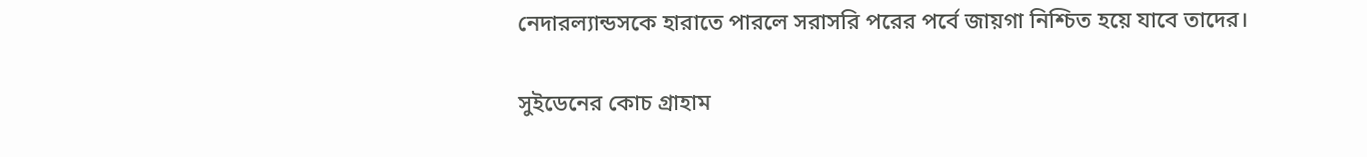নেদারল্যান্ডসকে হারাতে পারলে সরাসরি পরের পর্বে জায়গা নিশ্চিত হয়ে যাবে তাদের।

সুইডেনের কোচ গ্রাহাম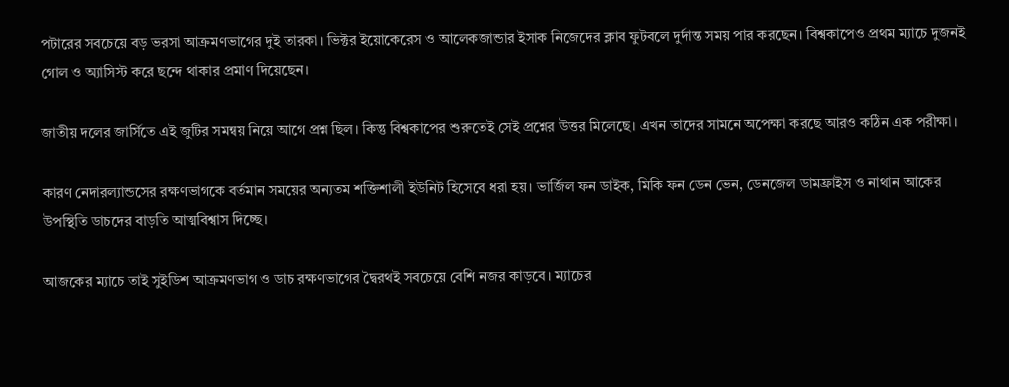পটারের সবচেয়ে বড় ভরসা আক্রমণভাগের দুই তারকা। ভিক্টর ইয়োকেরেস ও আলেকজান্ডার ইসাক নিজেদের ক্লাব ফুটবলে দুর্দান্ত সময় পার করছেন। বিশ্বকাপেও প্রথম ম্যাচে দুজনই গোল ও অ্যাসিস্ট করে ছন্দে থাকার প্রমাণ দিয়েছেন।

জাতীয় দলের জার্সিতে এই জুটির সমন্বয় নিয়ে আগে প্রশ্ন ছিল। কিন্তু বিশ্বকাপের শুরুতেই সেই প্রশ্নের উত্তর মিলেছে। এখন তাদের সামনে অপেক্ষা করছে আরও কঠিন এক পরীক্ষা।

কারণ নেদারল্যান্ডসের রক্ষণভাগকে বর্তমান সময়ের অন্যতম শক্তিশালী ইউনিট হিসেবে ধরা হয়। ভার্জিল ফন ডাইক, মিকি ফন ডেন ভেন, ডেনজেল ডামফ্রাইস ও নাথান আকের উপস্থিতি ডাচদের বাড়তি আত্মবিশ্বাস দিচ্ছে।

আজকের ম্যাচে তাই সুইডিশ আক্রমণভাগ ও ডাচ রক্ষণভাগের দ্বৈরথই সবচেয়ে বেশি নজর কাড়বে। ম্যাচের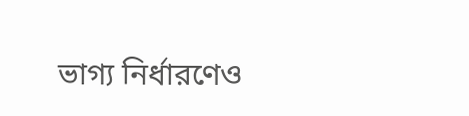ভাগ্য নির্ধারণেও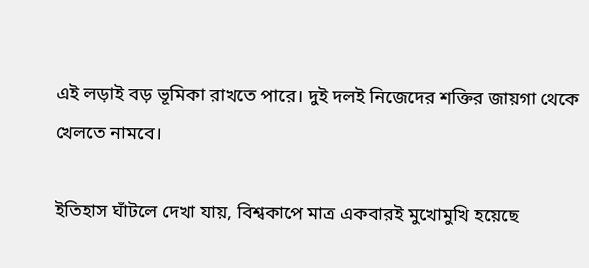এই লড়াই বড় ভূমিকা রাখতে পারে। দুই দলই নিজেদের শক্তির জায়গা থেকে খেলতে নামবে।

ইতিহাস ঘাঁটলে দেখা যায়, বিশ্বকাপে মাত্র একবারই মুখোমুখি হয়েছে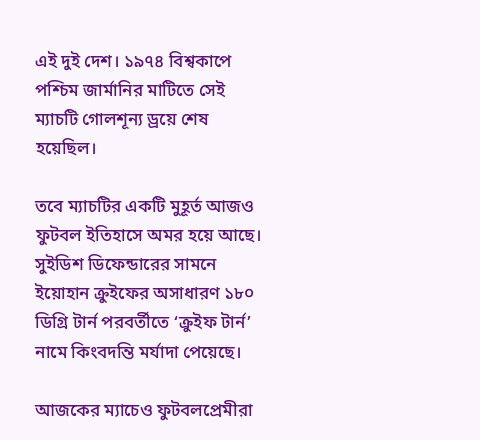এই দুই দেশ। ১৯৭৪ বিশ্বকাপে পশ্চিম জার্মানির মাটিতে সেই ম্যাচটি গোলশূন্য ড্রয়ে শেষ হয়েছিল।

তবে ম্যাচটির একটি মুহূর্ত আজও ফুটবল ইতিহাসে অমর হয়ে আছে। সুইডিশ ডিফেন্ডারের সামনে ইয়োহান ক্রুইফের অসাধারণ ১৮০ ডিগ্রি টার্ন পরবর্তীতে ‘ক্রুইফ টার্ন’ নামে কিংবদন্তি মর্যাদা পেয়েছে।

আজকের ম্যাচেও ফুটবলপ্রেমীরা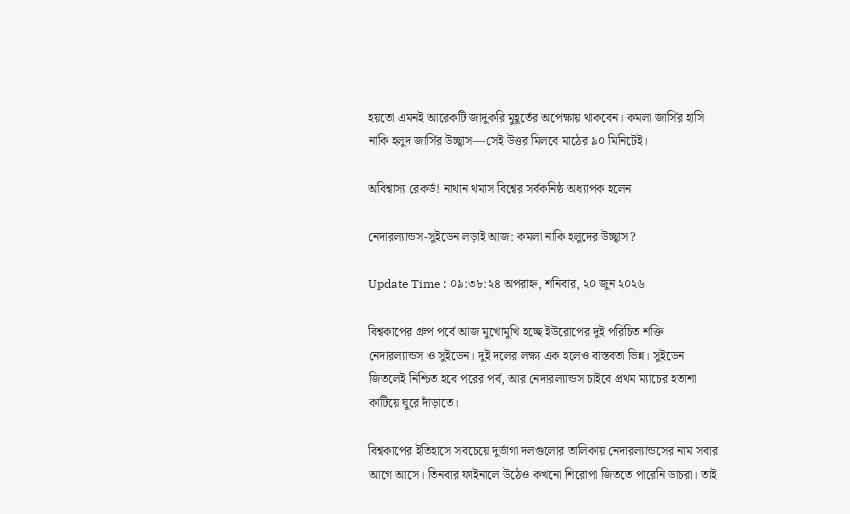হয়তো এমনই আরেকটি জাদুকরি মুহূর্তের অপেক্ষায় থাকবেন। কমলা জার্সির হাসি নাকি হলুদ জার্সির উচ্ছ্বাস—সেই উত্তর মিলবে মাঠের ৯০ মিনিটেই।

অবিশ্বাস্য রেকর্ড! নাথান থমাস বিশ্বের সর্বকনিষ্ঠ অধ্যাপক হলেন

নেদারল্যান্ডস-সুইডেন লড়াই আজ: কমলা নাকি হলুদের উচ্ছ্বাস?

Update Time : ০৯:৩৮:২৪ অপরাহ্ন, শনিবার, ২০ জুন ২০২৬

বিশ্বকাপের গ্রুপ পর্বে আজ মুখোমুখি হচ্ছে ইউরোপের দুই পরিচিত শক্তি নেদারল্যান্ডস ও সুইডেন। দুই দলের লক্ষ্য এক হলেও বাস্তবতা ভিন্ন। সুইডেন জিতলেই নিশ্চিত হবে পরের পর্ব, আর নেদারল্যান্ডস চাইবে প্রথম ম্যাচের হতাশা কাটিয়ে ঘুরে দাঁড়াতে।

বিশ্বকাপের ইতিহাসে সবচেয়ে দুর্ভাগা দলগুলোর তালিকায় নেদারল্যান্ডসের নাম সবার আগে আসে। তিনবার ফাইনালে উঠেও কখনো শিরোপা জিততে পারেনি ডাচরা। তাই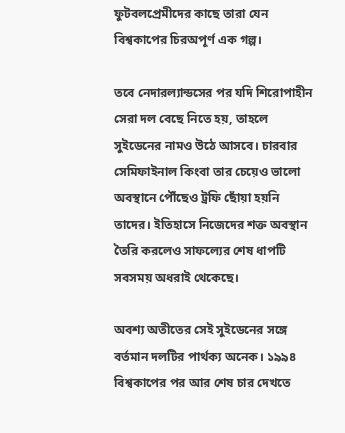ফুটবলপ্রেমীদের কাছে তারা যেন বিশ্বকাপের চিরঅপূর্ণ এক গল্প।

তবে নেদারল্যান্ডসের পর যদি শিরোপাহীন সেরা দল বেছে নিতে হয়, তাহলে সুইডেনের নামও উঠে আসবে। চারবার সেমিফাইনাল কিংবা তার চেয়েও ভালো অবস্থানে পৌঁছেও ট্রফি ছোঁয়া হয়নি তাদের। ইতিহাসে নিজেদের শক্ত অবস্থান তৈরি করলেও সাফল্যের শেষ ধাপটি সবসময় অধরাই থেকেছে।

অবশ্য অতীতের সেই সুইডেনের সঙ্গে বর্তমান দলটির পার্থক্য অনেক। ১৯৯৪ বিশ্বকাপের পর আর শেষ চার দেখতে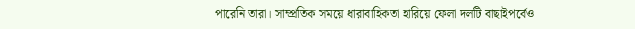পারেনি তারা। সাম্প্রতিক সময়ে ধারাবাহিকতা হারিয়ে ফেলা দলটি বাছাইপর্বেও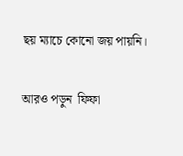ছয় ম্যাচে কোনো জয় পায়নি।

আরও পড়ুন  ফিফা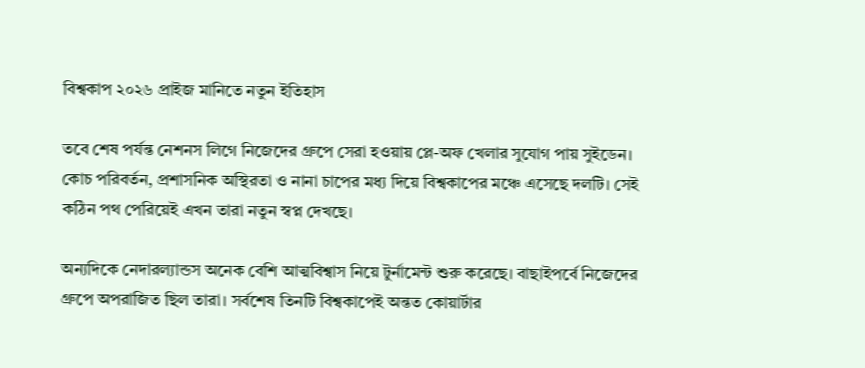বিশ্বকাপ ২০২৬ প্রাইজ মানিতে নতুন ইতিহাস

তবে শেষ পর্যন্ত নেশনস লিগে নিজেদের গ্রুপে সেরা হওয়ায় প্লে-অফ খেলার সুযোগ পায় সুইডেন। কোচ পরিবর্তন, প্রশাসনিক অস্থিরতা ও নানা চাপের মধ্য দিয়ে বিশ্বকাপের মঞ্চে এসেছে দলটি। সেই কঠিন পথ পেরিয়েই এখন তারা নতুন স্বপ্ন দেখছে।

অন্যদিকে নেদারল্যান্ডস অনেক বেশি আত্মবিশ্বাস নিয়ে টুর্নামেন্ট শুরু করেছে। বাছাইপর্বে নিজেদের গ্রুপে অপরাজিত ছিল তারা। সর্বশেষ তিনটি বিশ্বকাপেই অন্তত কোয়ার্টার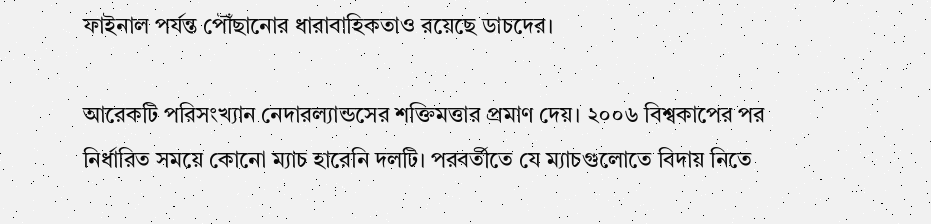ফাইনাল পর্যন্ত পৌঁছানোর ধারাবাহিকতাও রয়েছে ডাচদের।

আরেকটি পরিসংখ্যান নেদারল্যান্ডসের শক্তিমত্তার প্রমাণ দেয়। ২০০৬ বিশ্বকাপের পর নির্ধারিত সময়ে কোনো ম্যাচ হারেনি দলটি। পরবর্তীতে যে ম্যাচগুলোতে বিদায় নিতে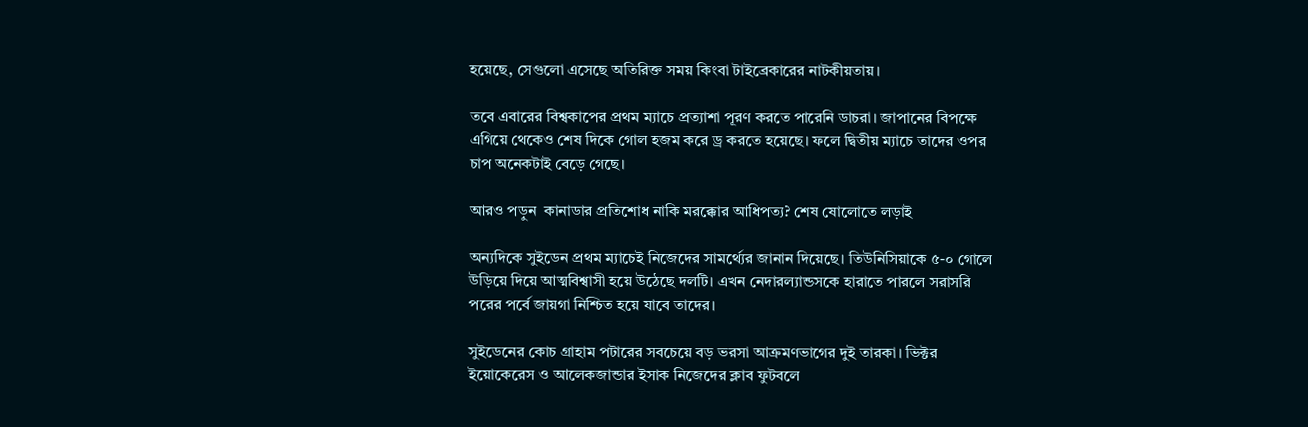হয়েছে, সেগুলো এসেছে অতিরিক্ত সময় কিংবা টাইব্রেকারের নাটকীয়তায়।

তবে এবারের বিশ্বকাপের প্রথম ম্যাচে প্রত্যাশা পূরণ করতে পারেনি ডাচরা। জাপানের বিপক্ষে এগিয়ে থেকেও শেষ দিকে গোল হজম করে ড্র করতে হয়েছে। ফলে দ্বিতীয় ম্যাচে তাদের ওপর চাপ অনেকটাই বেড়ে গেছে।

আরও পড়ুন  কানাডার প্রতিশোধ নাকি মরক্কোর আধিপত্য? শেষ ষোলোতে লড়াই

অন্যদিকে সুইডেন প্রথম ম্যাচেই নিজেদের সামর্থ্যের জানান দিয়েছে। তিউনিসিয়াকে ৫-০ গোলে উড়িয়ে দিয়ে আত্মবিশ্বাসী হয়ে উঠেছে দলটি। এখন নেদারল্যান্ডসকে হারাতে পারলে সরাসরি পরের পর্বে জায়গা নিশ্চিত হয়ে যাবে তাদের।

সুইডেনের কোচ গ্রাহাম পটারের সবচেয়ে বড় ভরসা আক্রমণভাগের দুই তারকা। ভিক্টর ইয়োকেরেস ও আলেকজান্ডার ইসাক নিজেদের ক্লাব ফুটবলে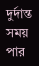দুর্দান্ত সময় পার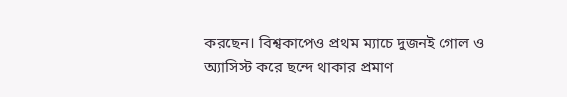করছেন। বিশ্বকাপেও প্রথম ম্যাচে দুজনই গোল ও অ্যাসিস্ট করে ছন্দে থাকার প্রমাণ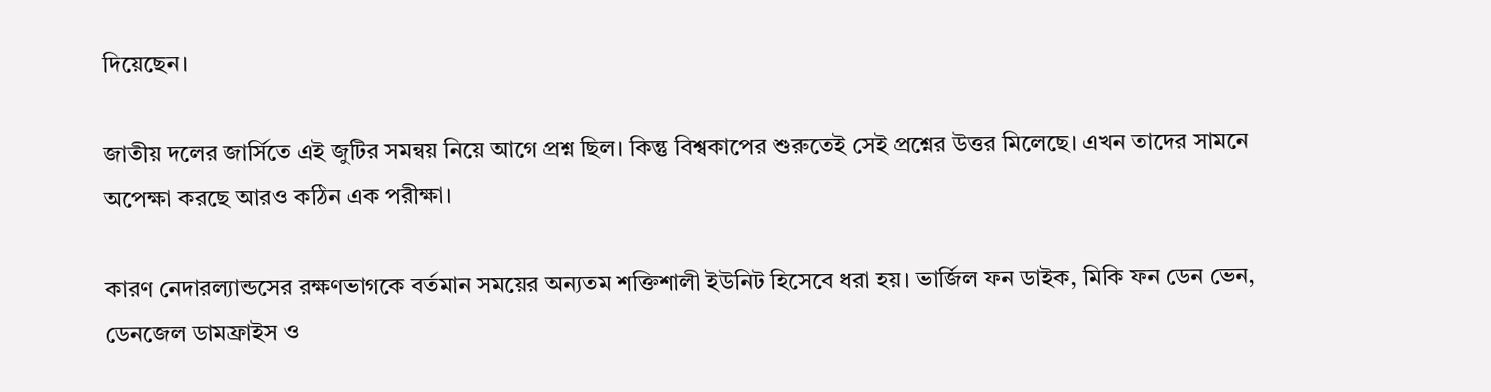দিয়েছেন।

জাতীয় দলের জার্সিতে এই জুটির সমন্বয় নিয়ে আগে প্রশ্ন ছিল। কিন্তু বিশ্বকাপের শুরুতেই সেই প্রশ্নের উত্তর মিলেছে। এখন তাদের সামনে অপেক্ষা করছে আরও কঠিন এক পরীক্ষা।

কারণ নেদারল্যান্ডসের রক্ষণভাগকে বর্তমান সময়ের অন্যতম শক্তিশালী ইউনিট হিসেবে ধরা হয়। ভার্জিল ফন ডাইক, মিকি ফন ডেন ভেন, ডেনজেল ডামফ্রাইস ও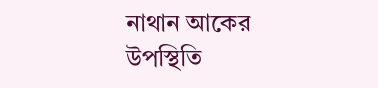নাথান আকের উপস্থিতি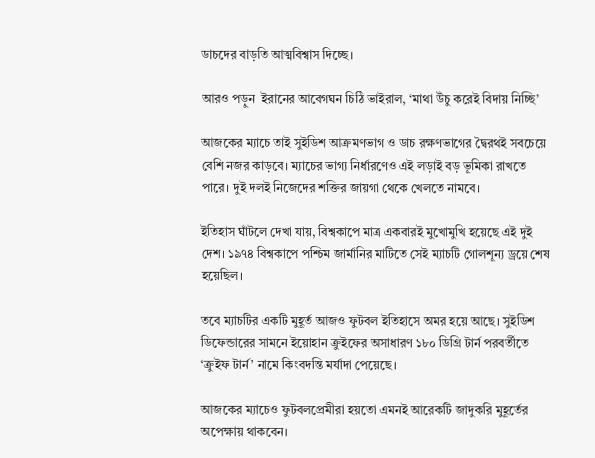ডাচদের বাড়তি আত্মবিশ্বাস দিচ্ছে।

আরও পড়ুন  ইরানের আবেগঘন চিঠি ভাইরাল, ‘মাথা উঁচু করেই বিদায় নিচ্ছি’

আজকের ম্যাচে তাই সুইডিশ আক্রমণভাগ ও ডাচ রক্ষণভাগের দ্বৈরথই সবচেয়ে বেশি নজর কাড়বে। ম্যাচের ভাগ্য নির্ধারণেও এই লড়াই বড় ভূমিকা রাখতে পারে। দুই দলই নিজেদের শক্তির জায়গা থেকে খেলতে নামবে।

ইতিহাস ঘাঁটলে দেখা যায়, বিশ্বকাপে মাত্র একবারই মুখোমুখি হয়েছে এই দুই দেশ। ১৯৭৪ বিশ্বকাপে পশ্চিম জার্মানির মাটিতে সেই ম্যাচটি গোলশূন্য ড্রয়ে শেষ হয়েছিল।

তবে ম্যাচটির একটি মুহূর্ত আজও ফুটবল ইতিহাসে অমর হয়ে আছে। সুইডিশ ডিফেন্ডারের সামনে ইয়োহান ক্রুইফের অসাধারণ ১৮০ ডিগ্রি টার্ন পরবর্তীতে ‘ক্রুইফ টার্ন’ নামে কিংবদন্তি মর্যাদা পেয়েছে।

আজকের ম্যাচেও ফুটবলপ্রেমীরা হয়তো এমনই আরেকটি জাদুকরি মুহূর্তের অপেক্ষায় থাকবেন।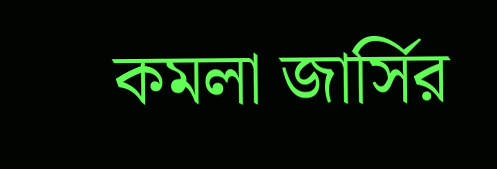কমলা জার্সির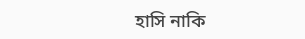হাসি নাকি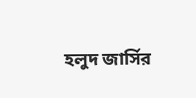হলুদ জার্সির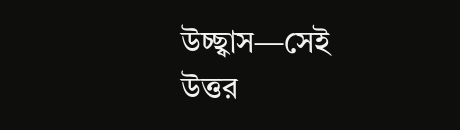উচ্ছ্বাস—সেই উত্তর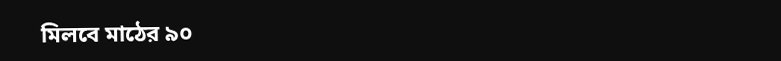মিলবে মাঠের ৯০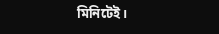মিনিটেই।